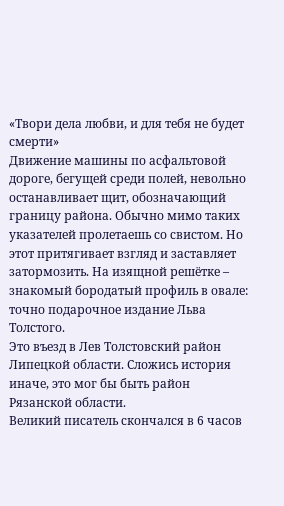«Твори дела любви, и для тебя не будет смерти»
Движение машины по асфальтовой дороге, бегущей среди полей, невольно останавливает щит, обозначающий границу района. Обычно мимо таких указателей пролетаешь со свистом. Но этот притягивает взгляд и заставляет затормозить. На изящной решётке – знакомый бородатый профиль в овале: точно подарочное издание Льва Толстого.
Это въезд в Лев Толстовский район Липецкой области. Сложись история иначе, это мог бы быть район Рязанской области.
Великий писатель скончался в 6 часов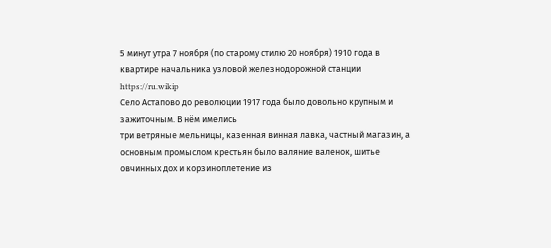5 минут утра 7 ноября (по старому стилю 20 ноября) 1910 года в квартире начальника узловой железнодорожной станции https://ru.wikip
Село Астапово до революции 1917 года было довольно крупным и зажиточным. В нём имелись
три ветряные мельницы, казенная винная лавка, частный магазин, а основным промыслом крестьян было валяние валенок, шитье овчинных дох и корзиноплетение из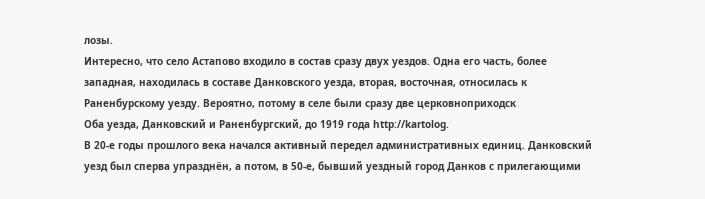лозы.
Интересно, что село Астапово входило в состав сразу двух уездов. Одна его часть, более западная, находилась в составе Данковского уезда, вторая, восточная, относилась к Раненбурскому уезду. Вероятно, потому в селе были сразу две церковноприходск
Оба уезда, Данковский и Раненбургский, до 1919 года http://kartolog.
В 20-е годы прошлого века начался активный передел административных единиц. Данковский уезд был сперва упразднён, а потом, в 50-е, бывший уездный город Данков с прилегающими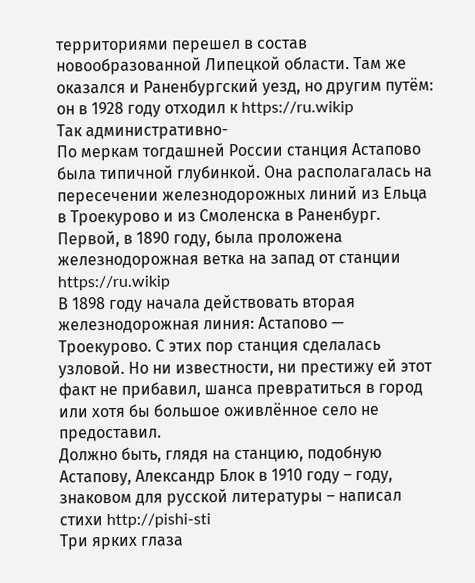территориями перешел в состав новообразованной Липецкой области. Там же оказался и Раненбургский уезд, но другим путём: он в 1928 году отходил к https://ru.wikip
Так административно-
По меркам тогдашней России станция Астапово была типичной глубинкой. Она располагалась на пересечении железнодорожных линий из Ельца в Троекурово и из Смоленска в Раненбург. Первой, в 1890 году, была проложена железнодорожная ветка на запад от станции https://ru.wikip
В 1898 году начала действовать вторая железнодорожная линия: Астапово — Троекурово. С этих пор станция сделалась узловой. Но ни известности, ни престижу ей этот факт не прибавил, шанса превратиться в город или хотя бы большое оживлённое село не предоставил.
Должно быть, глядя на станцию, подобную Астапову, Александр Блок в 1910 году – году, знаковом для русской литературы – написал стихи http://pishi-sti
Три ярких глаза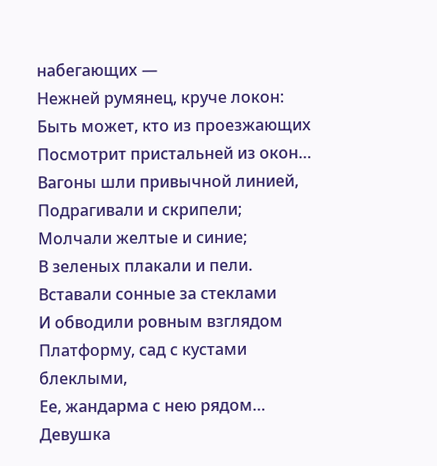набегающих —
Нежней румянец, круче локон:
Быть может, кто из проезжающих
Посмотрит пристальней из окон…
Вагоны шли привычной линией,
Подрагивали и скрипели;
Молчали желтые и синие;
В зеленых плакали и пели.
Вставали сонные за стеклами
И обводили ровным взглядом
Платформу, сад с кустами блеклыми,
Ее, жандарма с нею рядом…
Девушка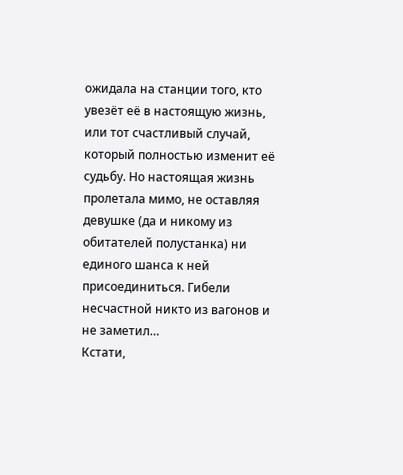ожидала на станции того, кто увезёт её в настоящую жизнь, или тот счастливый случай, который полностью изменит её судьбу. Но настоящая жизнь пролетала мимо, не оставляя девушке (да и никому из обитателей полустанка) ни единого шанса к ней присоединиться. Гибели несчастной никто из вагонов и не заметил…
Кстати,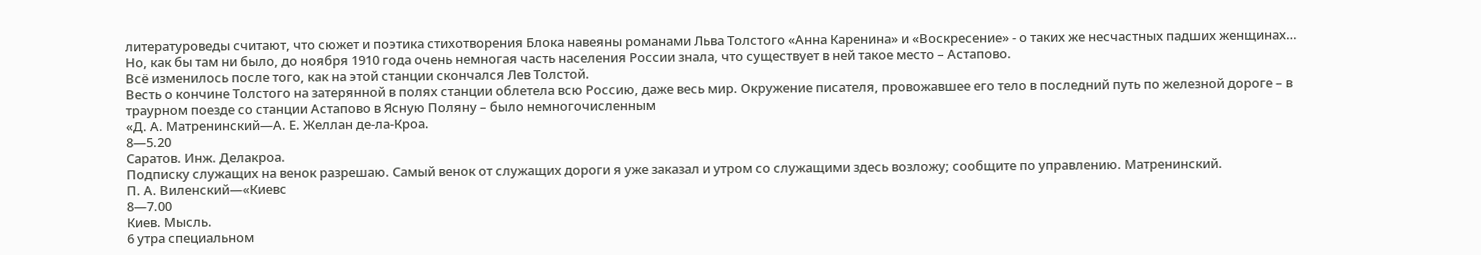литературоведы считают, что сюжет и поэтика стихотворения Блока навеяны романами Льва Толстого «Анна Каренина» и «Воскресение» - о таких же несчастных падших женщинах…
Но, как бы там ни было, до ноября 1910 года очень немногая часть населения России знала, что существует в ней такое место – Астапово.
Всё изменилось после того, как на этой станции скончался Лев Толстой.
Весть о кончине Толстого на затерянной в полях станции облетела всю Россию, даже весь мир. Окружение писателя, провожавшее его тело в последний путь по железной дороге – в траурном поезде со станции Астапово в Ясную Поляну – было немногочисленным
«Д. А. Матренинский—А. Е. Желлан де-ла-Кроа.
8—5.20
Саратов. Инж. Делакроа.
Подписку служащих на венок разрешаю. Самый венок от служащих дороги я уже заказал и утром со служащими здесь возложу; сообщите по управлению. Матренинский.
П. А. Виленский—«Киевс
8—7.00
Киев. Мысль.
6 утра специальном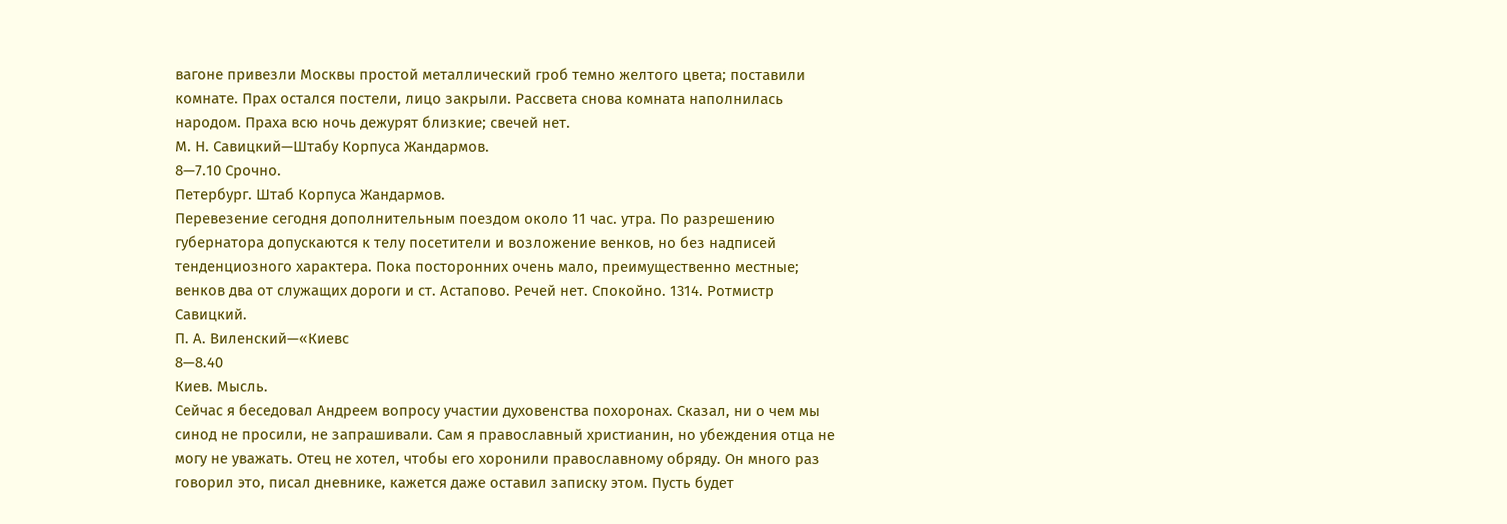вагоне привезли Москвы простой металлический гроб темно желтого цвета; поставили комнате. Прах остался постели, лицо закрыли. Рассвета снова комната наполнилась народом. Праха всю ночь дежурят близкие; свечей нет.
М. Н. Савицкий—Штабу Корпуса Жандармов.
8—7.10 Срочно.
Петербург. Штаб Корпуса Жандармов.
Перевезение сегодня дополнительным поездом около 11 час. утра. По разрешению губернатора допускаются к телу посетители и возложение венков, но без надписей тенденциозного характера. Пока посторонних очень мало, преимущественно местные; венков два от служащих дороги и ст. Астапово. Речей нет. Спокойно. 1314. Ротмистр Савицкий.
П. А. Виленский—«Киевс
8—8.40
Киев. Мысль.
Сейчас я беседовал Андреем вопросу участии духовенства похоронах. Сказал, ни о чем мы синод не просили, не запрашивали. Сам я православный христианин, но убеждения отца не могу не уважать. Отец не хотел, чтобы его хоронили православному обряду. Он много раз говорил это, писал дневнике, кажется даже оставил записку этом. Пусть будет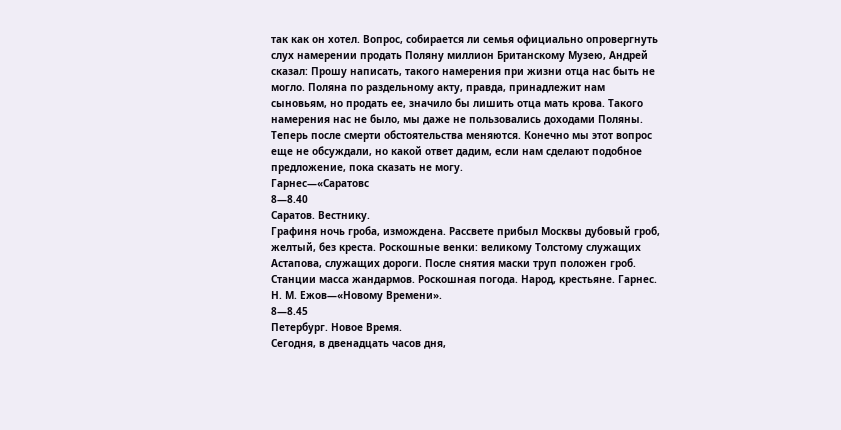так как он хотел. Вопрос, собирается ли семья официально опровергнуть слух намерении продать Поляну миллион Британскому Музею, Андрей сказал: Прошу написать, такого намерения при жизни отца нас быть не могло. Поляна по раздельному акту, правда, принадлежит нам сыновьям, но продать ее, значило бы лишить отца мать крова. Такого намерения нас не было, мы даже не пользовались доходами Поляны. Теперь после смерти обстоятельства меняются. Конечно мы этот вопрос еще не обсуждали, но какой ответ дадим, если нам сделают подобное предложение, пока сказать не могу.
Гарнес—«Саратовс
8—8.40
Саратов. Вестнику.
Графиня ночь гроба, измождена. Рассвете прибыл Москвы дубовый гроб, желтый, без креста. Роскошные венки: великому Толстому служащих Астапова, служащих дороги. После снятия маски труп положен гроб. Станции масса жандармов. Роскошная погода. Народ, крестьяне. Гарнес.
Н. М. Ежов—«Новому Времени».
8—8.45
Петербург. Новое Время.
Сегодня, в двенадцать часов дня,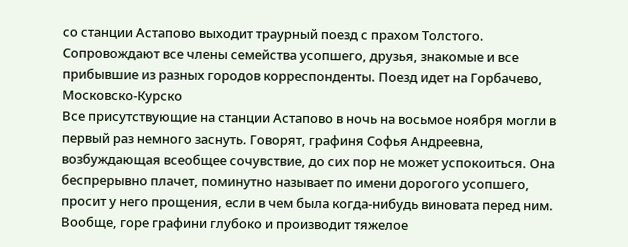со станции Астапово выходит траурный поезд с прахом Толстого. Сопровождают все члены семейства усопшего, друзья, знакомые и все прибывшие из разных городов корреспонденты. Поезд идет на Горбачево, Московско-Курско
Все присутствующие на станции Астапово в ночь на восьмое ноября могли в первый раз немного заснуть. Говорят, графиня Софья Андреевна, возбуждающая всеобщее сочувствие, до сих пор не может успокоиться. Она беспрерывно плачет, поминутно называет по имени дорогого усопшего, просит у него прощения, если в чем была когда-нибудь виновата перед ним. Вообще, горе графини глубоко и производит тяжелое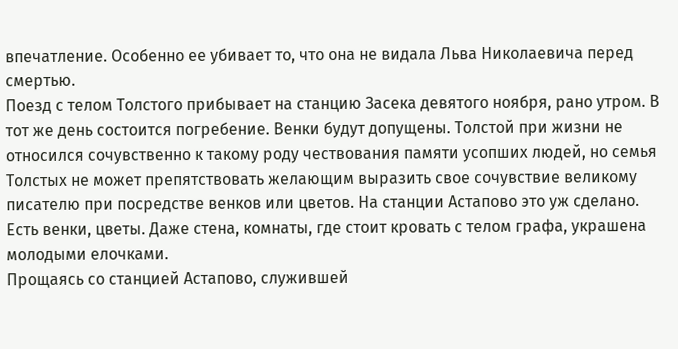впечатление. Особенно ее убивает то, что она не видала Льва Николаевича перед смертью.
Поезд с телом Толстого прибывает на станцию Засека девятого ноября, рано утром. В тот же день состоится погребение. Венки будут допущены. Толстой при жизни не относился сочувственно к такому роду чествования памяти усопших людей, но семья Толстых не может препятствовать желающим выразить свое сочувствие великому писателю при посредстве венков или цветов. На станции Астапово это уж сделано. Есть венки, цветы. Даже стена, комнаты, где стоит кровать с телом графа, украшена молодыми елочками.
Прощаясь со станцией Астапово, служившей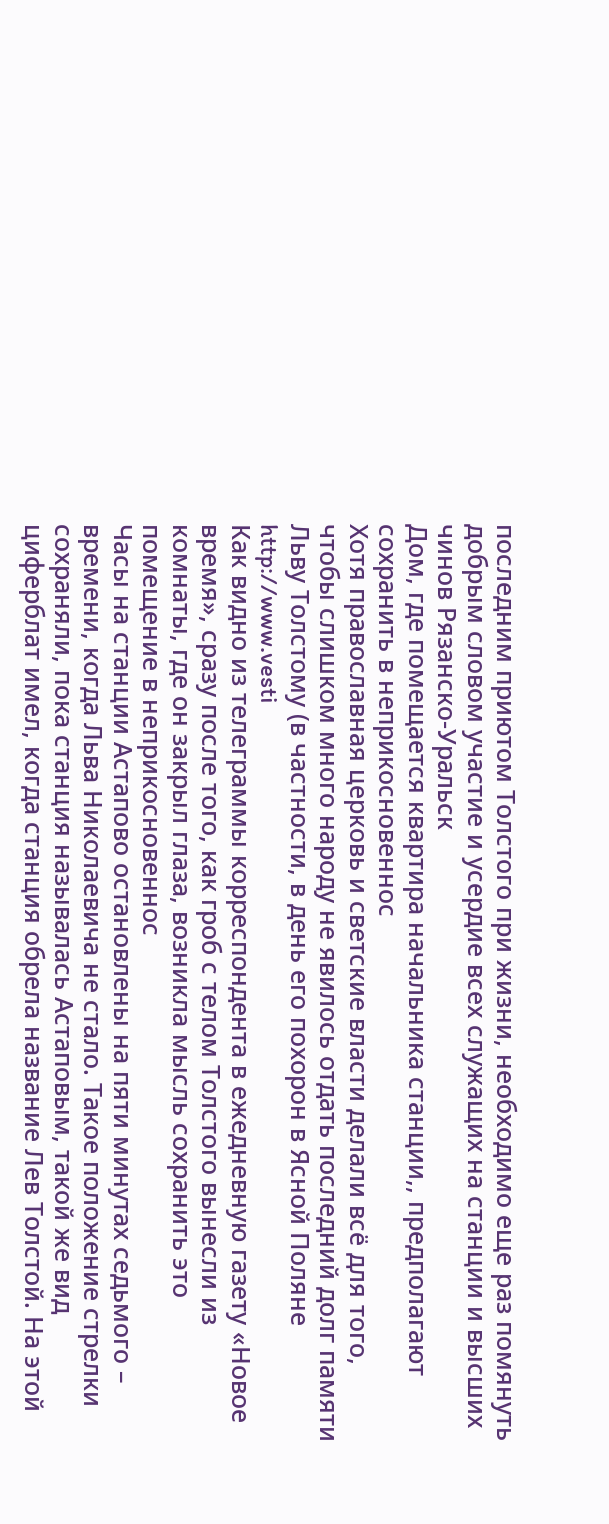последним приютом Толстого при жизни, необходимо еще раз помянуть добрым словом участие и усердие всех служащих на станции и высших чинов Рязанско-Уральск
Дом, где помещается квартира начальника станции,, предполагают сохранить в неприкосновеннос
Хотя православная церковь и светские власти делали всё для того, чтобы слишком много народу не явилось отдать последний долг памяти Льву Толстому (в частности, в день его похорон в Ясной Поляне http://www.vesti
Как видно из телеграммы корреспондента в ежедневную газету «Новое время», сразу после того, как гроб с телом Толстого вынесли из комнаты, где он закрыл глаза, возникла мысль сохранить это помещение в неприкосновеннос
Часы на станции Астапово остановлены на пяти минутах седьмого – времени, когда Льва Николаевича не стало. Такое положение стрелки сохраняли, пока станция называлась Астаповым, такой же вид циферблат имел, когда станция обрела название Лев Толстой. На этой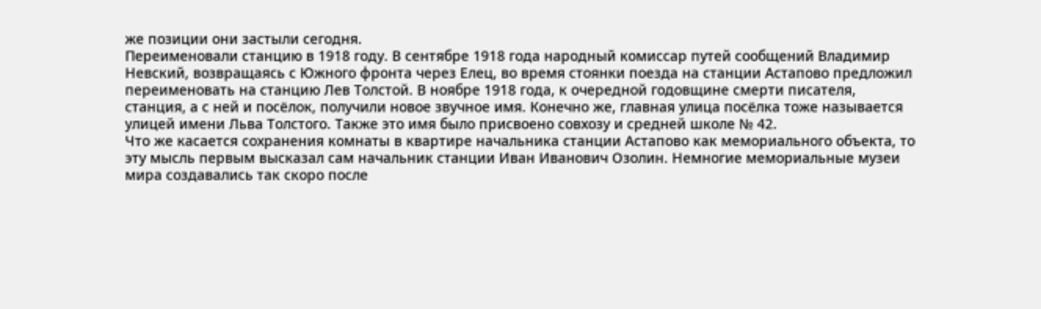же позиции они застыли сегодня.
Переименовали станцию в 1918 году. В сентябре 1918 года народный комиссар путей сообщений Владимир Невский, возвращаясь с Южного фронта через Елец, во время стоянки поезда на станции Астапово предложил переименовать на станцию Лев Толстой. В ноябре 1918 года, к очередной годовщине смерти писателя, станция, а с ней и посёлок, получили новое звучное имя. Конечно же, главная улица посёлка тоже называется улицей имени Льва Толстого. Также это имя было присвоено совхозу и средней школе № 42.
Что же касается сохранения комнаты в квартире начальника станции Астапово как мемориального объекта, то эту мысль первым высказал сам начальник станции Иван Иванович Озолин. Немногие мемориальные музеи мира создавались так скоро после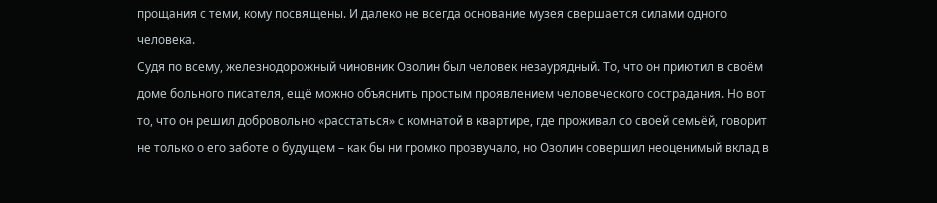прощания с теми, кому посвящены. И далеко не всегда основание музея свершается силами одного человека.
Судя по всему, железнодорожный чиновник Озолин был человек незаурядный. То, что он приютил в своём доме больного писателя, ещё можно объяснить простым проявлением человеческого сострадания. Но вот то, что он решил добровольно «расстаться» с комнатой в квартире, где проживал со своей семьёй, говорит не только о его заботе о будущем – как бы ни громко прозвучало, но Озолин совершил неоценимый вклад в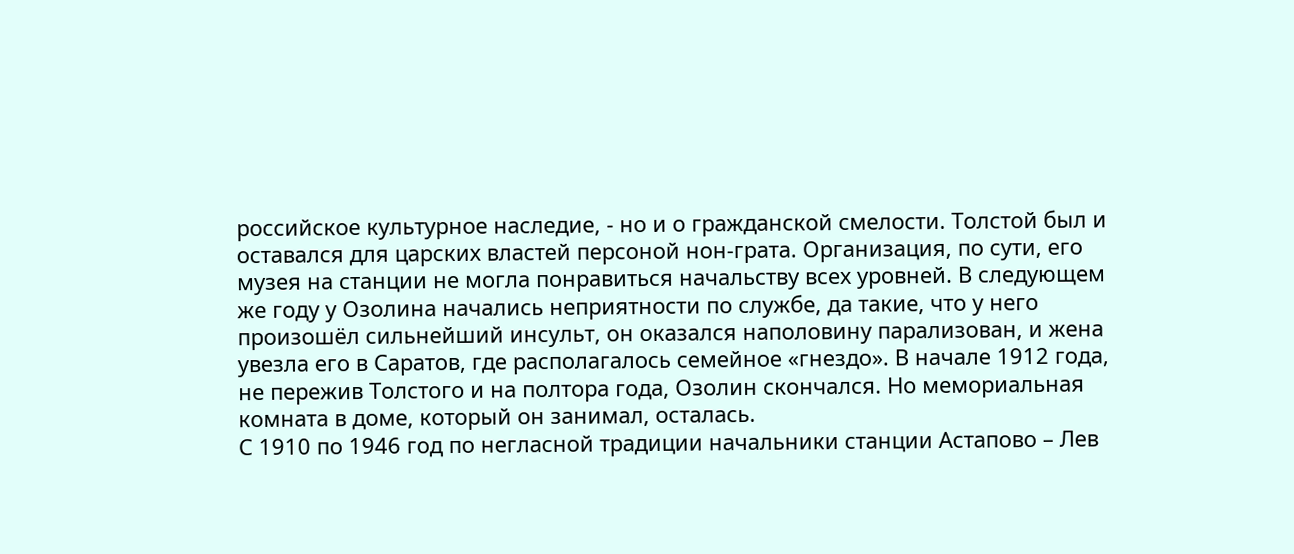российское культурное наследие, - но и о гражданской смелости. Толстой был и оставался для царских властей персоной нон-грата. Организация, по сути, его музея на станции не могла понравиться начальству всех уровней. В следующем же году у Озолина начались неприятности по службе, да такие, что у него произошёл сильнейший инсульт, он оказался наполовину парализован, и жена увезла его в Саратов, где располагалось семейное «гнездо». В начале 1912 года, не пережив Толстого и на полтора года, Озолин скончался. Но мемориальная комната в доме, который он занимал, осталась.
С 1910 по 1946 год по негласной традиции начальники станции Астапово – Лев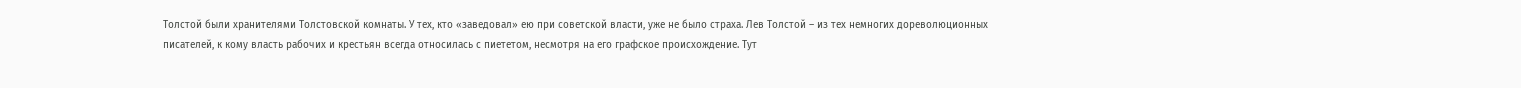Толстой были хранителями Толстовской комнаты. У тех, кто «заведовал» ею при советской власти, уже не было страха. Лев Толстой – из тех немногих дореволюционных писателей, к кому власть рабочих и крестьян всегда относилась с пиететом, несмотря на его графское происхождение. Тут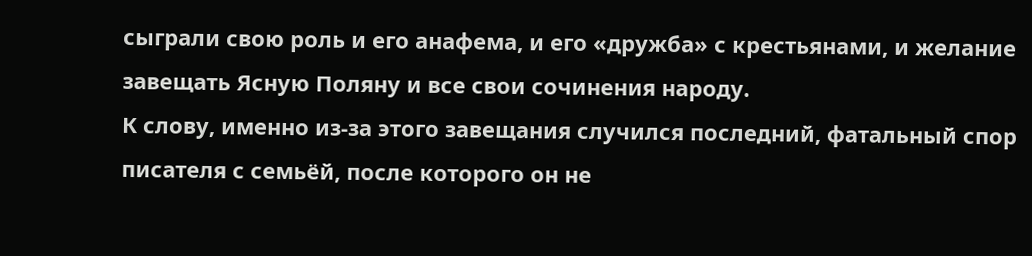сыграли свою роль и его анафема, и его «дружба» с крестьянами, и желание завещать Ясную Поляну и все свои сочинения народу.
К слову, именно из-за этого завещания случился последний, фатальный спор писателя с семьёй, после которого он не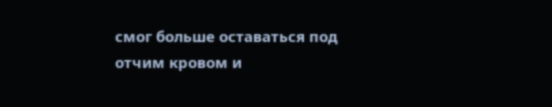смог больше оставаться под отчим кровом и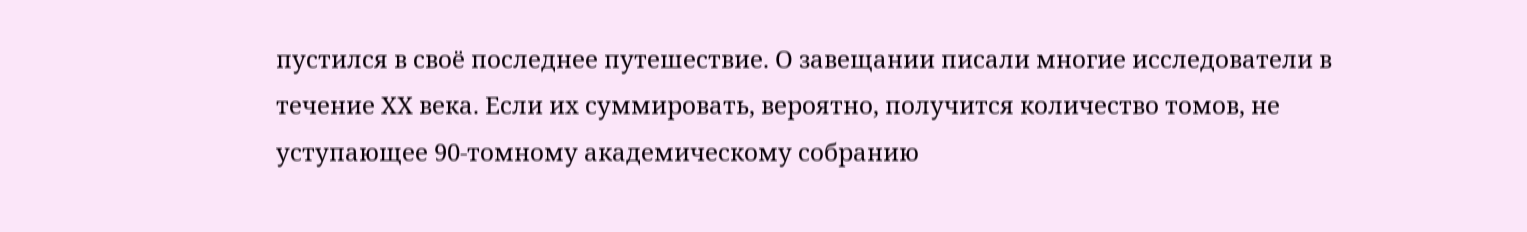пустился в своё последнее путешествие. О завещании писали многие исследователи в течение ХХ века. Если их суммировать, вероятно, получится количество томов, не уступающее 90-томному академическому собранию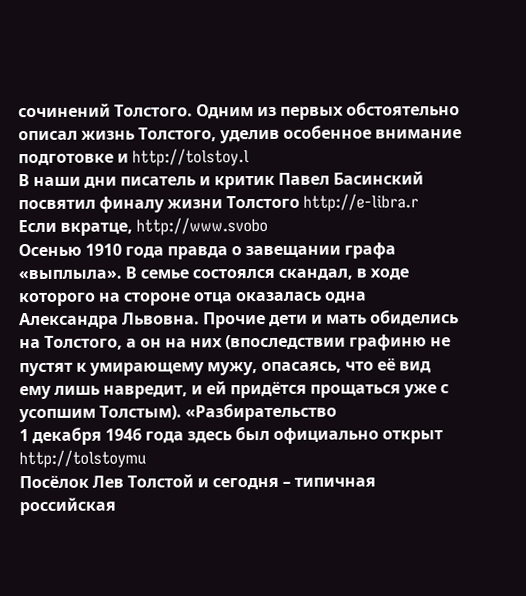сочинений Толстого. Одним из первых обстоятельно описал жизнь Толстого, уделив особенное внимание подготовке и http://tolstoy.l
В наши дни писатель и критик Павел Басинский посвятил финалу жизни Толстого http://e-libra.r
Если вкратце, http://www.svobo
Осенью 1910 года правда о завещании графа «выплыла». В семье состоялся скандал, в ходе которого на стороне отца оказалась одна Александра Львовна. Прочие дети и мать обиделись на Толстого, а он на них (впоследствии графиню не пустят к умирающему мужу, опасаясь, что её вид ему лишь навредит, и ей придётся прощаться уже с усопшим Толстым). «Разбирательство
1 декабря 1946 года здесь был официально открыт http://tolstoymu
Посёлок Лев Толстой и сегодня – типичная российская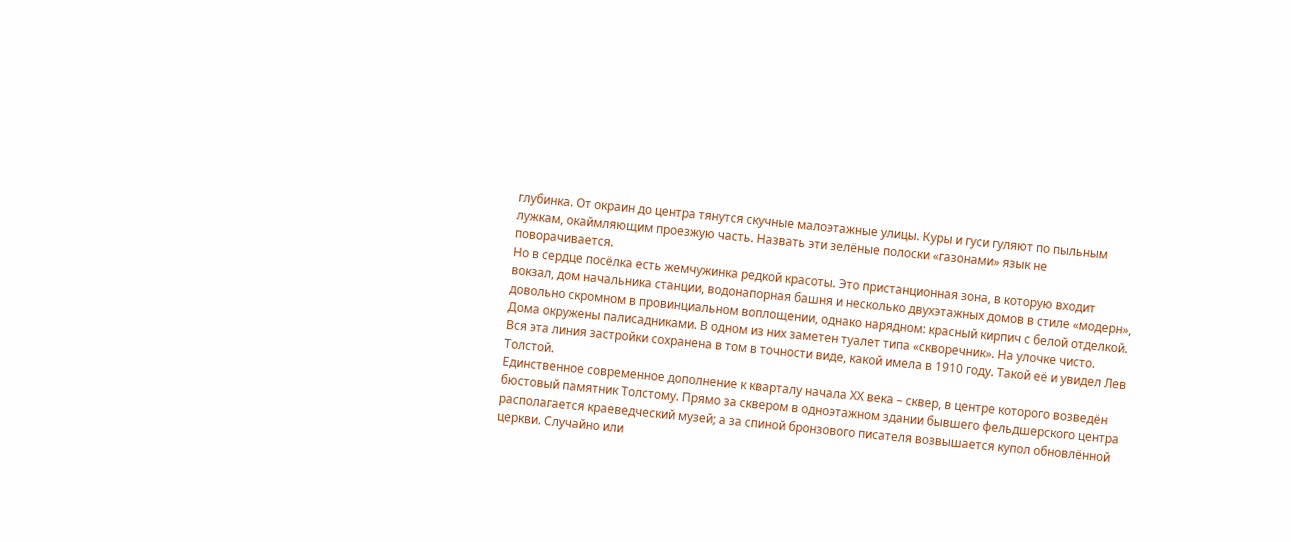глубинка. От окраин до центра тянутся скучные малоэтажные улицы. Куры и гуси гуляют по пыльным лужкам, окаймляющим проезжую часть. Назвать эти зелёные полоски «газонами» язык не поворачивается.
Но в сердце посёлка есть жемчужинка редкой красоты. Это пристанционная зона, в которую входит вокзал, дом начальника станции, водонапорная башня и несколько двухэтажных домов в стиле «модерн», довольно скромном в провинциальном воплощении, однако нарядном: красный кирпич с белой отделкой. Дома окружены палисадниками. В одном из них заметен туалет типа «скворечник». На улочке чисто.
Вся эта линия застройки сохранена в том в точности виде, какой имела в 1910 году. Такой её и увидел Лев Толстой.
Единственное современное дополнение к кварталу начала ХХ века – сквер, в центре которого возведён бюстовый памятник Толстому. Прямо за сквером в одноэтажном здании бывшего фельдшерского центра располагается краеведческий музей; а за спиной бронзового писателя возвышается купол обновлённой церкви. Случайно или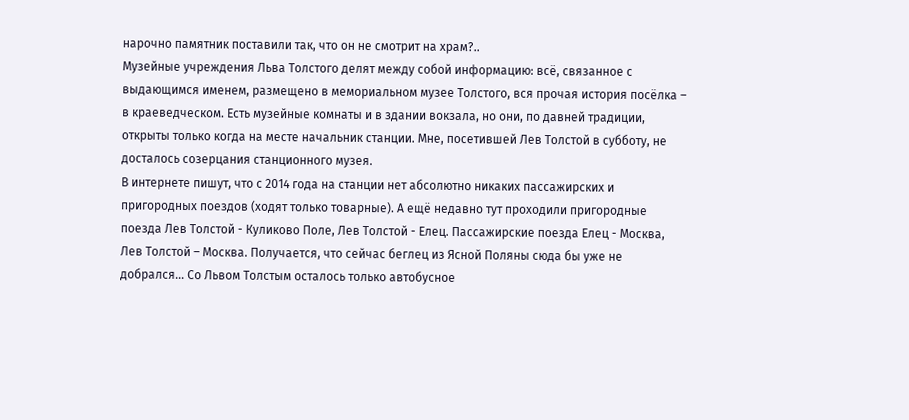нарочно памятник поставили так, что он не смотрит на храм?..
Музейные учреждения Льва Толстого делят между собой информацию: всё, связанное с выдающимся именем, размещено в мемориальном музее Толстого, вся прочая история посёлка – в краеведческом. Есть музейные комнаты и в здании вокзала, но они, по давней традиции, открыты только когда на месте начальник станции. Мне, посетившей Лев Толстой в субботу, не досталось созерцания станционного музея.
В интернете пишут, что с 2014 года на станции нет абсолютно никаких пассажирских и пригородных поездов (ходят только товарные). А ещё недавно тут проходили пригородные поезда Лев Толстой - Куликово Поле, Лев Толстой - Елец. Пассажирские поезда Елец - Москва, Лев Толстой – Москва. Получается, что сейчас беглец из Ясной Поляны сюда бы уже не добрался… Со Львом Толстым осталось только автобусное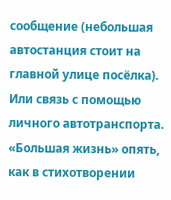сообщение (небольшая автостанция стоит на главной улице посёлка). Или связь с помощью личного автотранспорта. «Большая жизнь» опять, как в стихотворении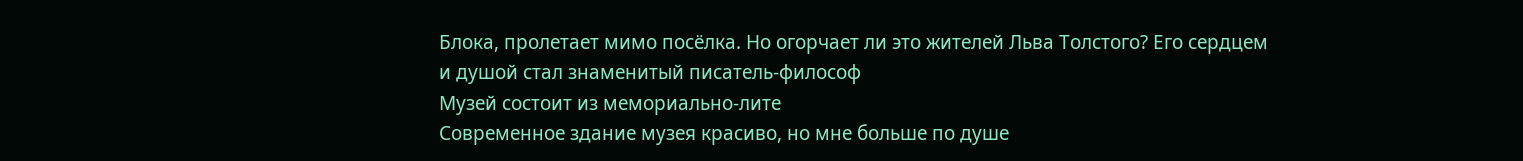Блока, пролетает мимо посёлка. Но огорчает ли это жителей Льва Толстого? Его сердцем и душой стал знаменитый писатель-философ
Музей состоит из мемориально-лите
Современное здание музея красиво, но мне больше по душе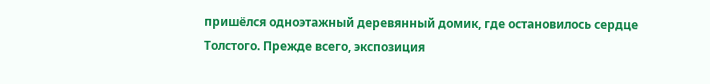пришёлся одноэтажный деревянный домик, где остановилось сердце Толстого. Прежде всего, экспозиция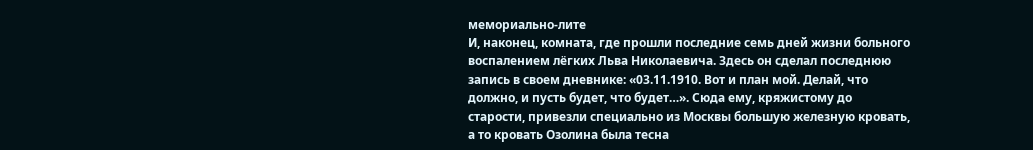мемориально-лите
И, наконец, комната, где прошли последние семь дней жизни больного воспалением лёгких Льва Николаевича. Здесь он сделал последнюю запись в своем дневнике: «03.11.1910. Вот и план мой. Делай, что должно, и пусть будет, что будет…». Сюда ему, кряжистому до старости, привезли специально из Москвы большую железную кровать, а то кровать Озолина была тесна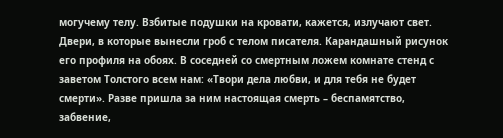могучему телу. Взбитые подушки на кровати, кажется, излучают свет. Двери, в которые вынесли гроб с телом писателя. Карандашный рисунок его профиля на обоях. В соседней со смертным ложем комнате стенд с заветом Толстого всем нам: «Твори дела любви, и для тебя не будет смерти». Разве пришла за ним настоящая смерть – беспамятство, забвение,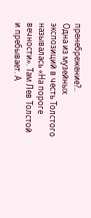пренебрежение?..
Одна из музейных экспозиций в честь Толстого называлась «На пороге вечности». Там Лев Толстой и пребывает. А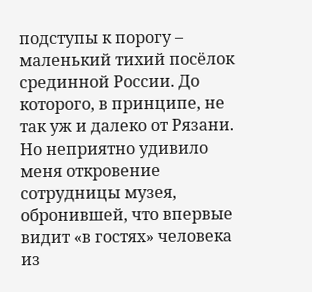подступы к порогу – маленький тихий посёлок срединной России. До которого, в принципе, не так уж и далеко от Рязани. Но неприятно удивило меня откровение сотрудницы музея, обронившей, что впервые видит «в гостях» человека из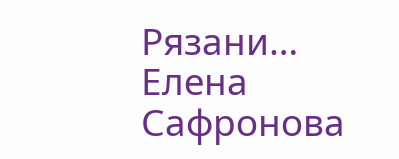Рязани…
Елена Сафронова